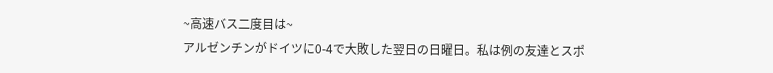~高速バス二度目は~
アルゼンチンがドイツに0-4で大敗した翌日の日曜日。私は例の友達とスポ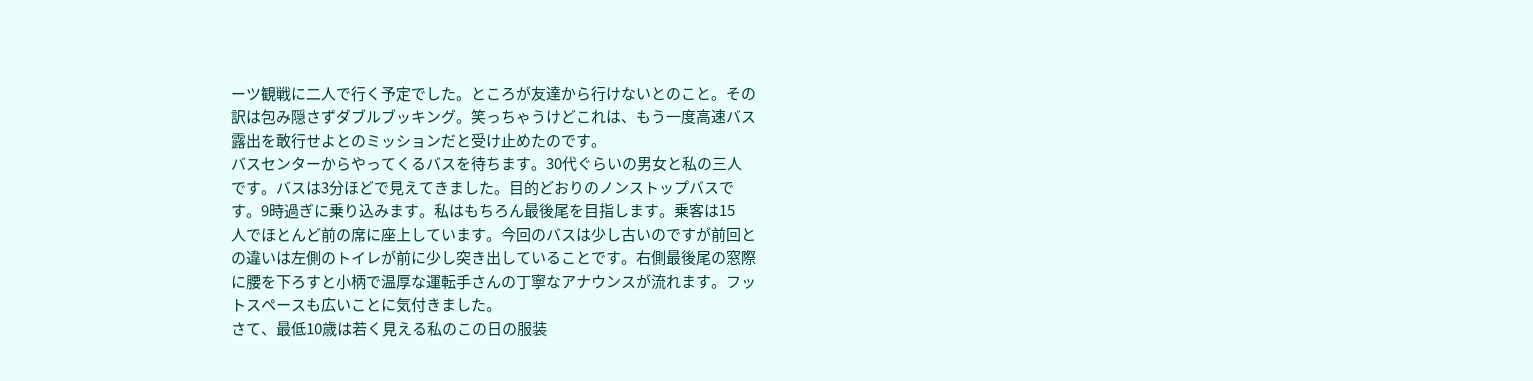ーツ観戦に二人で行く予定でした。ところが友達から行けないとのこと。その
訳は包み隠さずダブルブッキング。笑っちゃうけどこれは、もう一度高速バス
露出を敢行せよとのミッションだと受け止めたのです。
バスセンターからやってくるバスを待ちます。30代ぐらいの男女と私の三人
です。バスは3分ほどで見えてきました。目的どおりのノンストップバスで
す。9時過ぎに乗り込みます。私はもちろん最後尾を目指します。乗客は15
人でほとんど前の席に座上しています。今回のバスは少し古いのですが前回と
の違いは左側のトイレが前に少し突き出していることです。右側最後尾の窓際
に腰を下ろすと小柄で温厚な運転手さんの丁寧なアナウンスが流れます。フッ
トスペースも広いことに気付きました。
さて、最低10歳は若く見える私のこの日の服装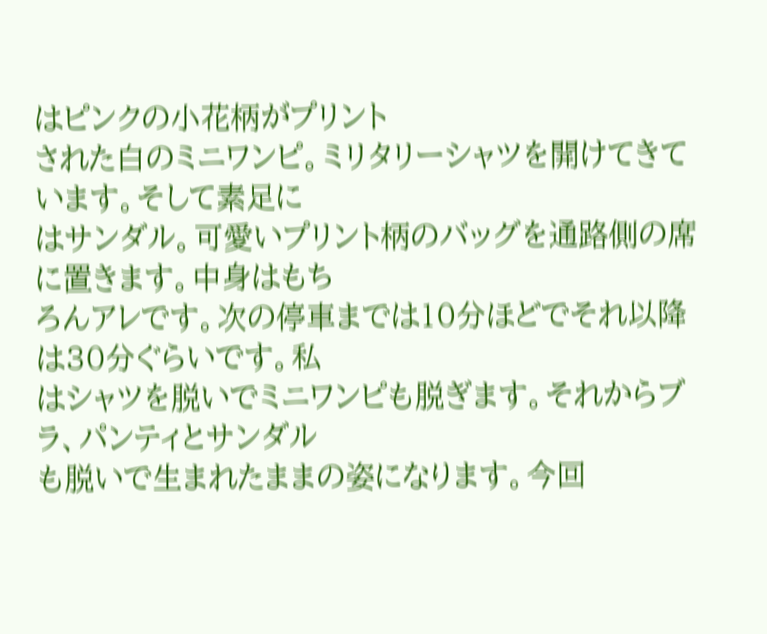はピンクの小花柄がプリント
された白のミニワンピ。ミリタリーシャツを開けてきています。そして素足に
はサンダル。可愛いプリント柄のバッグを通路側の席に置きます。中身はもち
ろんアレです。次の停車までは10分ほどでそれ以降は30分ぐらいです。私
はシャツを脱いでミニワンピも脱ぎます。それからブラ、パンティとサンダル
も脱いで生まれたままの姿になります。今回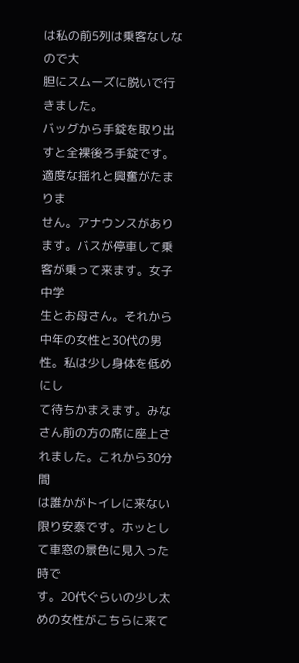は私の前5列は乗客なしなので大
胆にスムーズに脱いで行きました。
バッグから手錠を取り出すと全裸後ろ手錠です。適度な揺れと興奮がたまりま
せん。アナウンスがあります。バスが停車して乗客が乗って来ます。女子中学
生とお母さん。それから中年の女性と30代の男性。私は少し身体を低めにし
て待ちかまえます。みなさん前の方の席に座上されました。これから30分間
は誰かがトイレに来ない限り安泰です。ホッとして車窓の景色に見入った時で
す。20代ぐらいの少し太めの女性がこちらに来て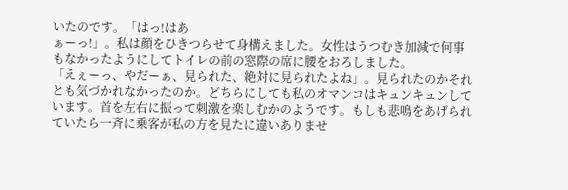いたのです。「はっ!はあ
ぁーっ!」。私は顔をひきつらせて身構えました。女性はうつむき加減で何事
もなかったようにしてトイレの前の窓際の席に腰をおろしました。
「えぇーっ、やだーぁ、見られた、絶対に見られたよね」。見られたのかそれ
とも気づかれなかったのか。どちらにしても私のオマンコはキュンキュンして
います。首を左右に振って刺激を楽しむかのようです。もしも悲鳴をあげられ
ていたら一斉に乗客が私の方を見たに違いありませ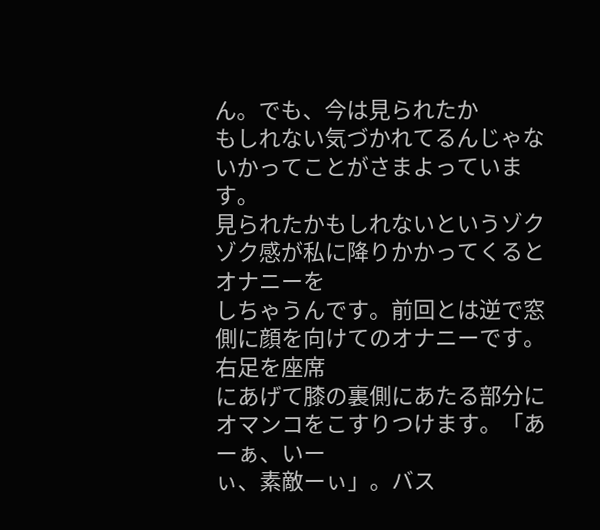ん。でも、今は見られたか
もしれない気づかれてるんじゃないかってことがさまよっています。
見られたかもしれないというゾクゾク感が私に降りかかってくるとオナニーを
しちゃうんです。前回とは逆で窓側に顔を向けてのオナニーです。右足を座席
にあげて膝の裏側にあたる部分にオマンコをこすりつけます。「あーぁ、いー
ぃ、素敵ーぃ」。バス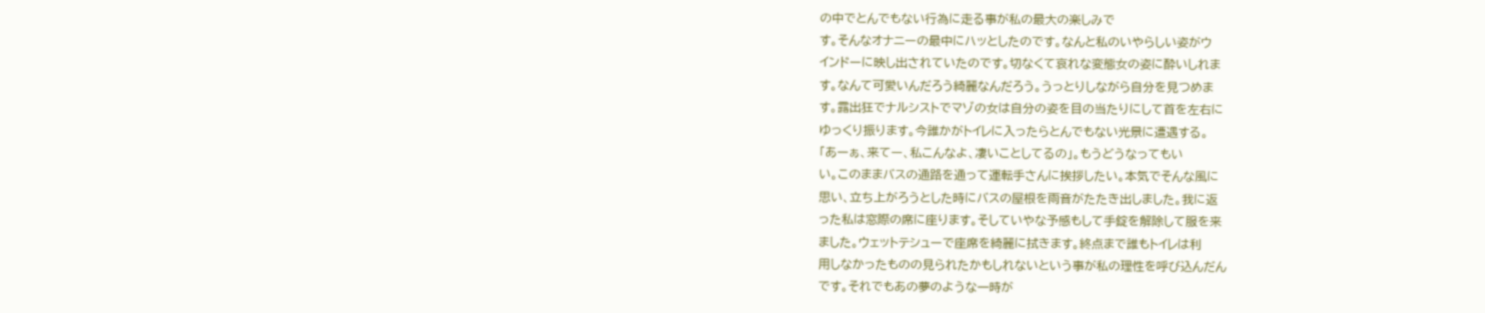の中でとんでもない行為に走る事が私の最大の楽しみで
す。そんなオナニーの最中にハッとしたのです。なんと私のいやらしい姿がウ
インドーに映し出されていたのです。切なくて哀れな変態女の姿に酔いしれま
す。なんて可愛いんだろう綺麗なんだろう。うっとりしながら自分を見つめま
す。露出狂でナルシストでマゾの女は自分の姿を目の当たりにして首を左右に
ゆっくり振ります。今誰かがトイレに入ったらとんでもない光景に遭遇する。
「あーぁ、来てー、私こんなよ、凄いことしてるの」。もうどうなってもい
い。このままバスの通路を通って運転手さんに挨拶したい。本気でそんな風に
思い、立ち上がろうとした時にバスの屋根を雨音がたたき出しました。我に返
った私は窓際の席に座ります。そしていやな予感もして手錠を解除して服を来
ました。ウェットテシューで座席を綺麗に拭きます。終点まで誰もトイレは利
用しなかったものの見られたかもしれないという事が私の理性を呼び込んだん
です。それでもあの夢のような一時が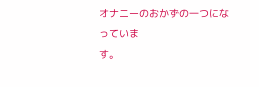オナニーのおかずの一つになっていま
す。